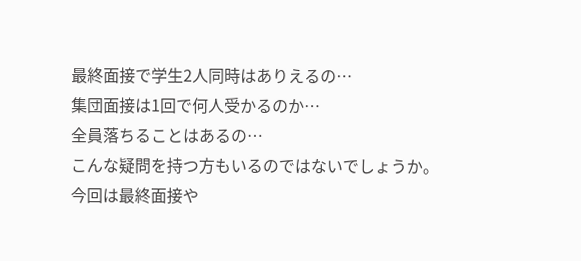最終面接で学生2人同時はありえるの…
集団面接は1回で何人受かるのか…
全員落ちることはあるの…
こんな疑問を持つ方もいるのではないでしょうか。
今回は最終面接や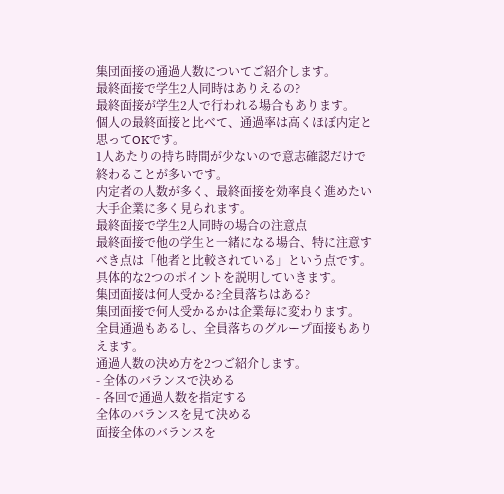集団面接の通過人数についてご紹介します。
最終面接で学生2人同時はありえるの?
最終面接が学生2人で行われる場合もあります。
個人の最終面接と比べて、通過率は高くほぼ内定と思ってOKです。
1人あたりの持ち時間が少ないので意志確認だけで終わることが多いです。
内定者の人数が多く、最終面接を効率良く進めたい大手企業に多く見られます。
最終面接で学生2人同時の場合の注意点
最終面接で他の学生と一緒になる場合、特に注意すべき点は「他者と比較されている」という点です。
具体的な2つのポイントを説明していきます。
集団面接は何人受かる?全員落ちはある?
集団面接で何人受かるかは企業毎に変わります。
全員通過もあるし、全員落ちのグループ面接もありえます。
通過人数の決め方を2つご紹介します。
- 全体のバランスで決める
- 各回で通過人数を指定する
全体のバランスを見て決める
面接全体のバランスを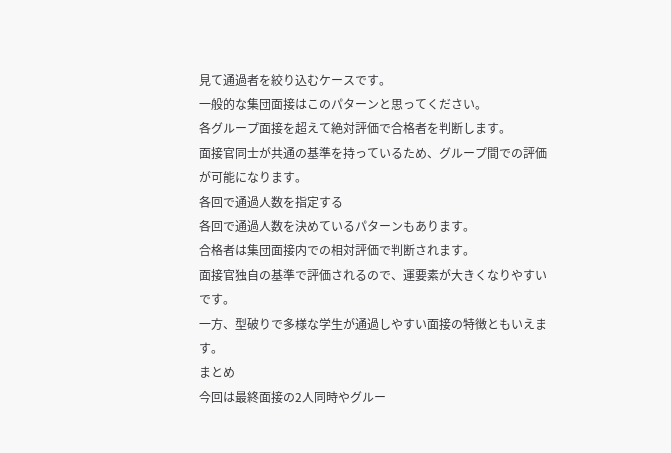見て通過者を絞り込むケースです。
一般的な集団面接はこのパターンと思ってください。
各グループ面接を超えて絶対評価で合格者を判断します。
面接官同士が共通の基準を持っているため、グループ間での評価が可能になります。
各回で通過人数を指定する
各回で通過人数を決めているパターンもあります。
合格者は集団面接内での相対評価で判断されます。
面接官独自の基準で評価されるので、運要素が大きくなりやすいです。
一方、型破りで多様な学生が通過しやすい面接の特徴ともいえます。
まとめ
今回は最終面接の2人同時やグルー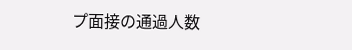プ面接の通過人数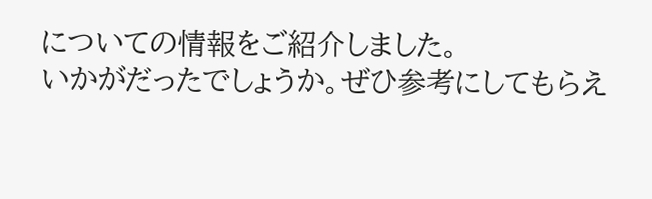についての情報をご紹介しました。
いかがだったでしょうか。ぜひ参考にしてもらえ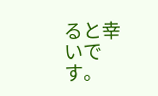ると幸いです。